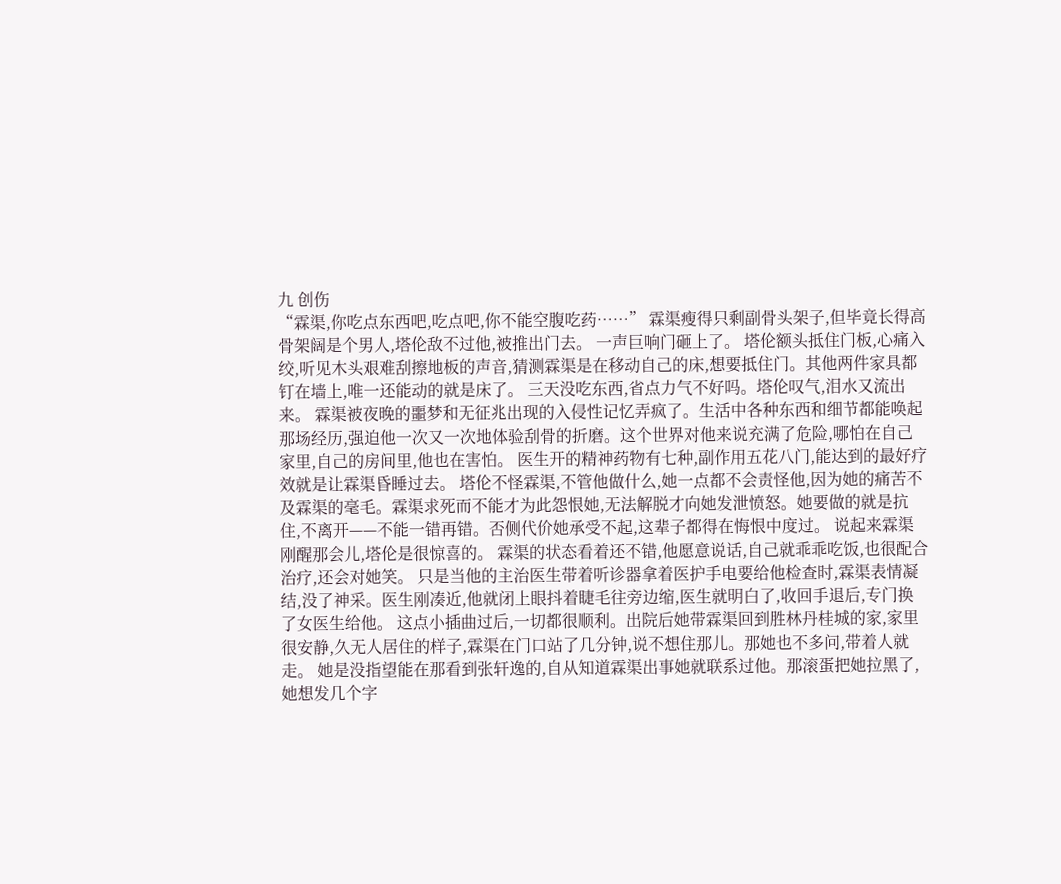九 创伤
“霖渠,你吃点东西吧,吃点吧,你不能空腹吃药……” 霖渠瘦得只剩副骨头架子,但毕竟长得高骨架阔是个男人,塔伦敌不过他,被推出门去。 一声巨响门砸上了。 塔伦额头抵住门板,心痛入绞,听见木头艰难刮擦地板的声音,猜测霖渠是在移动自己的床,想要抵住门。其他两件家具都钉在墙上,唯一还能动的就是床了。 三天没吃东西,省点力气不好吗。塔伦叹气,泪水又流出来。 霖渠被夜晚的噩梦和无征兆出现的入侵性记忆弄疯了。生活中各种东西和细节都能唤起那场经历,强迫他一次又一次地体验刮骨的折磨。这个世界对他来说充满了危险,哪怕在自己家里,自己的房间里,他也在害怕。 医生开的精神药物有七种,副作用五花八门,能达到的最好疗效就是让霖渠昏睡过去。 塔伦不怪霖渠,不管他做什么,她一点都不会责怪他,因为她的痛苦不及霖渠的毫毛。霖渠求死而不能才为此怨恨她,无法解脱才向她发泄愤怒。她要做的就是抗住,不离开——不能一错再错。否侧代价她承受不起,这辈子都得在悔恨中度过。 说起来霖渠刚醒那会儿,塔伦是很惊喜的。 霖渠的状态看着还不错,他愿意说话,自己就乖乖吃饭,也很配合治疗,还会对她笑。 只是当他的主治医生带着听诊器拿着医护手电要给他检查时,霖渠表情凝结,没了神采。医生刚凑近,他就闭上眼抖着睫毛往旁边缩,医生就明白了,收回手退后,专门换了女医生给他。 这点小插曲过后,一切都很顺利。出院后她带霖渠回到胜林丹桂城的家,家里很安静,久无人居住的样子,霖渠在门口站了几分钟,说不想住那儿。那她也不多问,带着人就走。 她是没指望能在那看到张轩逸的,自从知道霖渠出事她就联系过他。那滚蛋把她拉黑了,她想发几个字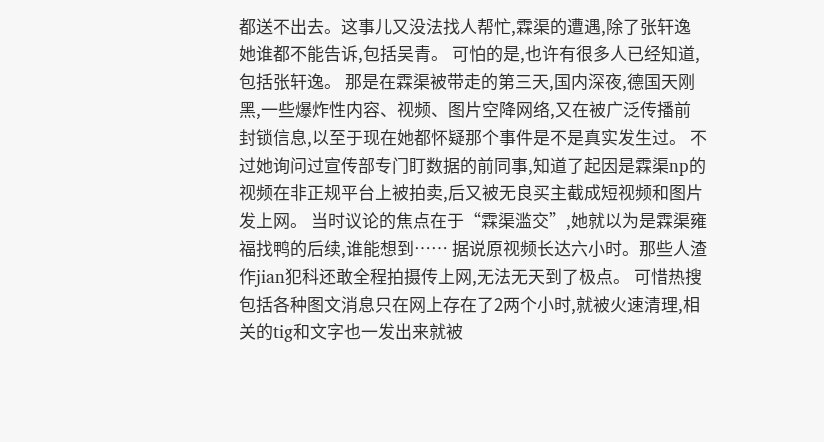都送不出去。这事儿又没法找人帮忙,霖渠的遭遇,除了张轩逸她谁都不能告诉,包括吴青。 可怕的是,也许有很多人已经知道,包括张轩逸。 那是在霖渠被带走的第三天,国内深夜,德国天刚黑,一些爆炸性内容、视频、图片空降网络,又在被广泛传播前封锁信息,以至于现在她都怀疑那个事件是不是真实发生过。 不过她询问过宣传部专门盯数据的前同事,知道了起因是霖渠np的视频在非正规平台上被拍卖,后又被无良买主截成短视频和图片发上网。 当时议论的焦点在于“霖渠滥交”,她就以为是霖渠雍福找鸭的后续,谁能想到…… 据说原视频长达六小时。那些人渣作jian犯科还敢全程拍摄传上网,无法无天到了极点。 可惜热搜包括各种图文消息只在网上存在了2两个小时,就被火速清理,相关的tig和文字也一发出来就被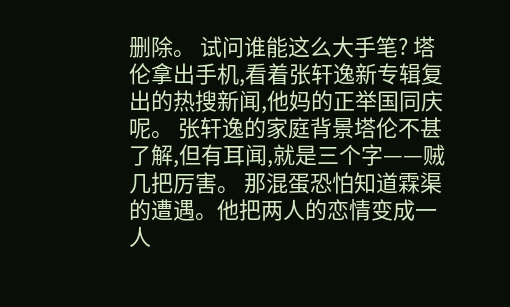删除。 试问谁能这么大手笔? 塔伦拿出手机,看着张轩逸新专辑复出的热搜新闻,他妈的正举国同庆呢。 张轩逸的家庭背景塔伦不甚了解,但有耳闻,就是三个字——贼几把厉害。 那混蛋恐怕知道霖渠的遭遇。他把两人的恋情变成一人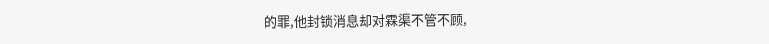的罪,他封锁消息却对霖渠不管不顾,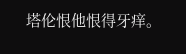塔伦恨他恨得牙痒。